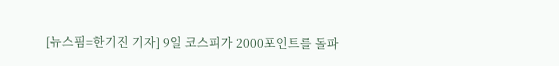[뉴스핌=한기진 기자] 9일 코스피가 2000포인트를 돌파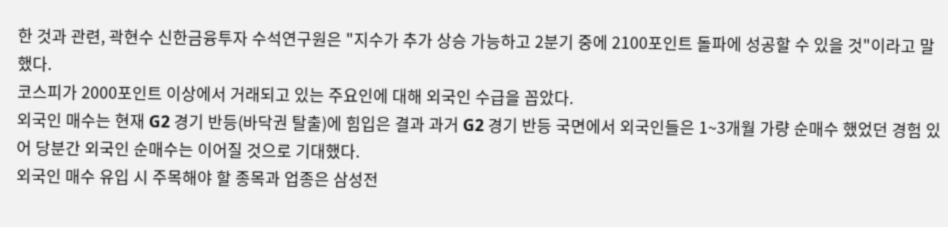한 것과 관련, 곽현수 신한금융투자 수석연구원은 "지수가 추가 상승 가능하고 2분기 중에 2100포인트 돌파에 성공할 수 있을 것"이라고 말했다.
코스피가 2000포인트 이상에서 거래되고 있는 주요인에 대해 외국인 수급을 꼽았다.
외국인 매수는 현재 G2 경기 반등(바닥권 탈출)에 힘입은 결과 과거 G2 경기 반등 국면에서 외국인들은 1~3개월 가량 순매수 했었던 경험 있어 당분간 외국인 순매수는 이어질 것으로 기대했다.
외국인 매수 유입 시 주목해야 할 종목과 업종은 삼성전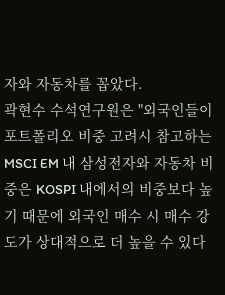자와 자동차를 꼽았다.
곽현수 수석연구원은 "외국인들이 포트폴리오 비중 고려시 참고하는 MSCI EM 내 삼성전자와 자동차 비중은 KOSPI 내에서의 비중보다 높기 때문에 외국인 매수 시 매수 강도가 상대적으로 더 높을 수 있다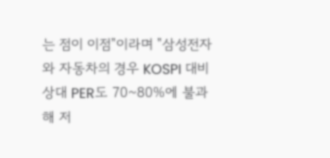는 점이 이점"이라며 "삼성전자와 자동차의 경우 KOSPI 대비 상대 PER도 70~80%에 불과해 저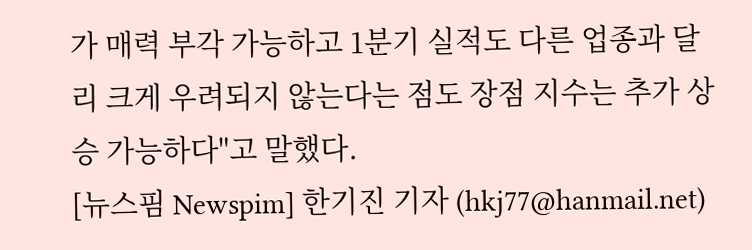가 매력 부각 가능하고 1분기 실적도 다른 업종과 달리 크게 우려되지 않는다는 점도 장점 지수는 추가 상승 가능하다"고 말했다.
[뉴스핌 Newspim] 한기진 기자 (hkj77@hanmail.net)